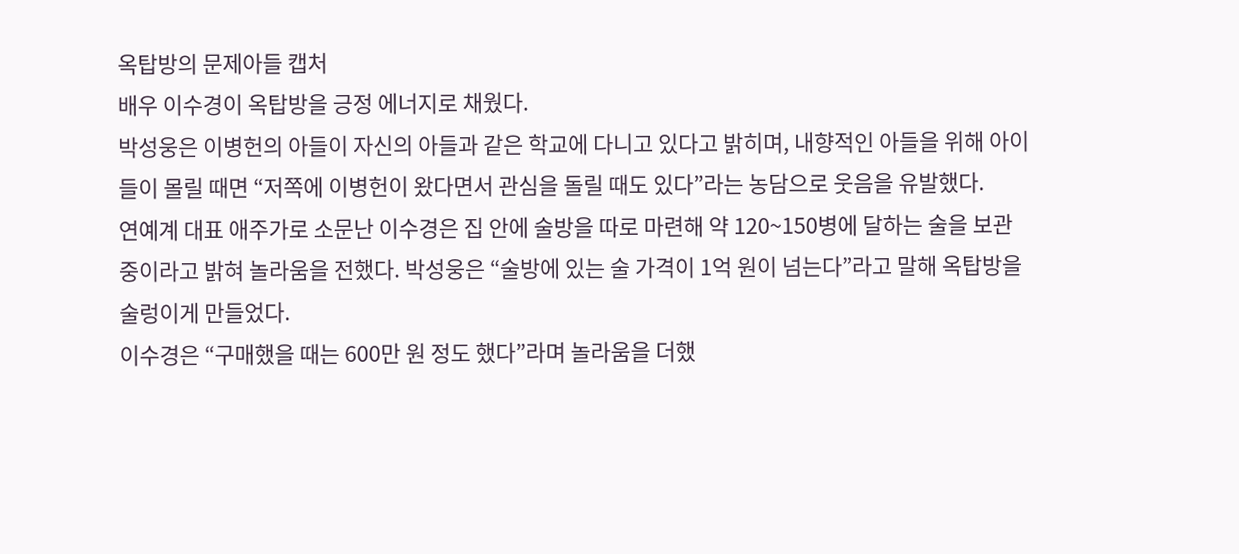옥탑방의 문제아들 캡처
배우 이수경이 옥탑방을 긍정 에너지로 채웠다.
박성웅은 이병헌의 아들이 자신의 아들과 같은 학교에 다니고 있다고 밝히며, 내향적인 아들을 위해 아이들이 몰릴 때면 “저쪽에 이병헌이 왔다면서 관심을 돌릴 때도 있다”라는 농담으로 웃음을 유발했다.
연예계 대표 애주가로 소문난 이수경은 집 안에 술방을 따로 마련해 약 120~150병에 달하는 술을 보관 중이라고 밝혀 놀라움을 전했다. 박성웅은 “술방에 있는 술 가격이 1억 원이 넘는다”라고 말해 옥탑방을 술렁이게 만들었다.
이수경은 “구매했을 때는 600만 원 정도 했다”라며 놀라움을 더했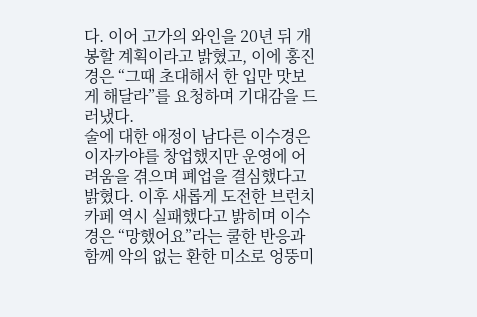다. 이어 고가의 와인을 20년 뒤 개봉할 계획이라고 밝혔고, 이에 홍진경은 “그때 초대해서 한 입만 맛보게 해달라”를 요청하며 기대감을 드러냈다.
술에 대한 애정이 남다른 이수경은 이자카야를 창업했지만 운영에 어려움을 겪으며 폐업을 결심했다고 밝혔다. 이후 새롭게 도전한 브런치 카페 역시 실패했다고 밝히며 이수경은 “망했어요”라는 쿨한 반응과 함께 악의 없는 환한 미소로 엉뚱미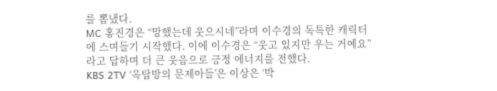를 뽐냈다.
MC 홍진경은 “망했는데 웃으시네”라며 이수경의 독특한 캐릭터에 스며들기 시작했다. 이에 이수경은 “웃고 있지만 우는 거예요”라고 답하며 더 큰 웃음으로 긍정 에너지를 전했다.
KBS 2TV ‘옥탑방의 문제아들’은 이상은 ‘박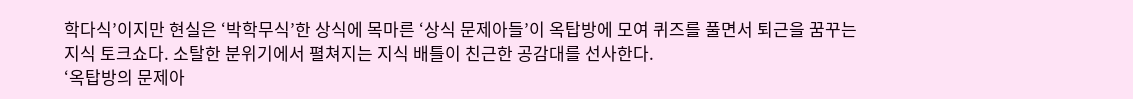학다식’이지만 현실은 ‘박학무식’한 상식에 목마른 ‘상식 문제아들’이 옥탑방에 모여 퀴즈를 풀면서 퇴근을 꿈꾸는 지식 토크쇼다. 소탈한 분위기에서 펼쳐지는 지식 배틀이 친근한 공감대를 선사한다.
‘옥탑방의 문제아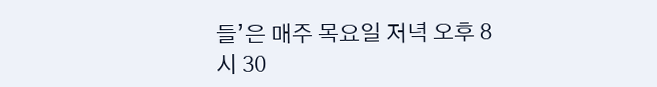들’은 매주 목요일 저녁 오후 8시 30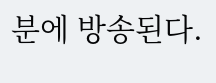분에 방송된다.